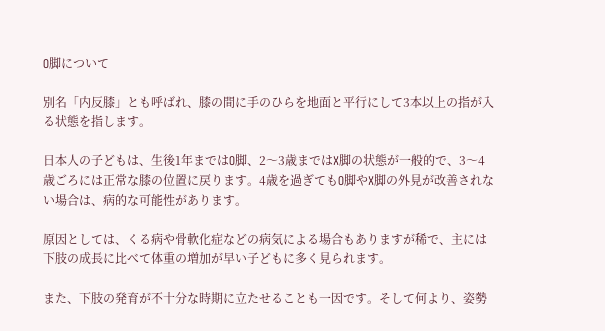O脚について

別名「内反膝」とも呼ばれ、膝の間に手のひらを地面と平行にして3本以上の指が入る状態を指します。

日本人の子どもは、生後1年まではO脚、2〜3歳まではX脚の状態が一般的で、3〜4歳ごろには正常な膝の位置に戻ります。4歳を過ぎてもO脚やX脚の外見が改善されない場合は、病的な可能性があります。

原因としては、くる病や骨軟化症などの病気による場合もありますが稀で、主には下肢の成長に比べて体重の増加が早い子どもに多く見られます。

また、下肢の発育が不十分な時期に立たせることも一因です。そして何より、姿勢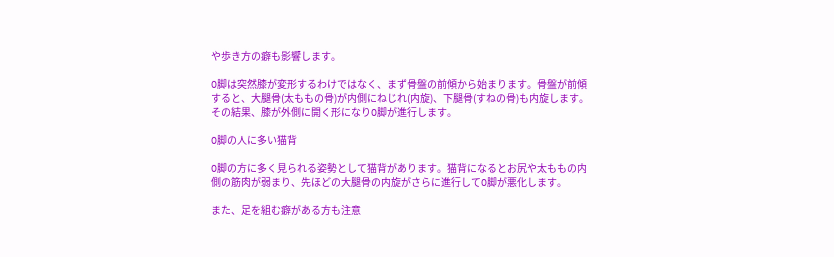や歩き方の癖も影響します。

O脚は突然膝が変形するわけではなく、まず骨盤の前傾から始まります。骨盤が前傾すると、大腿骨(太ももの骨)が内側にねじれ(内旋)、下腿骨(すねの骨)も内旋します。その結果、膝が外側に開く形になりO脚が進行します。

O脚の人に多い猫背

O脚の方に多く見られる姿勢として猫背があります。猫背になるとお尻や太ももの内側の筋肉が弱まり、先ほどの大腿骨の内旋がさらに進行してO脚が悪化します。

また、足を組む癖がある方も注意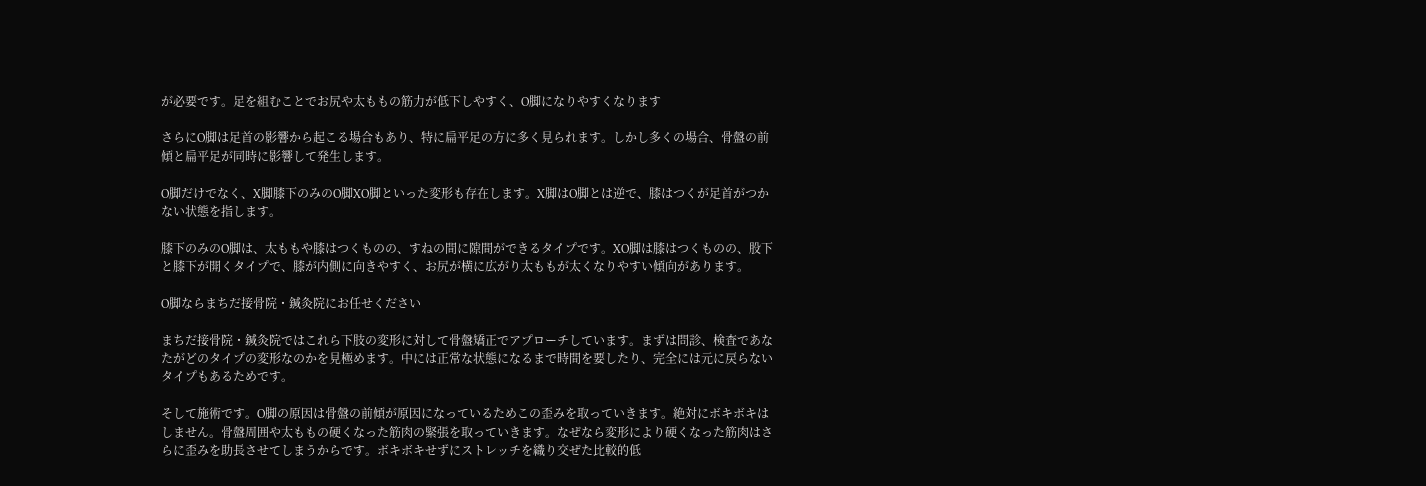が必要です。足を組むことでお尻や太ももの筋力が低下しやすく、O脚になりやすくなります

さらにO脚は足首の影響から起こる場合もあり、特に扁平足の方に多く見られます。しかし多くの場合、骨盤の前傾と扁平足が同時に影響して発生します。

O脚だけでなく、X脚膝下のみのO脚XO脚といった変形も存在します。X脚はO脚とは逆で、膝はつくが足首がつかない状態を指します。

膝下のみのO脚は、太ももや膝はつくものの、すねの間に隙間ができるタイプです。XO脚は膝はつくものの、股下と膝下が開くタイプで、膝が内側に向きやすく、お尻が横に広がり太ももが太くなりやすい傾向があります。

O脚ならまちだ接骨院・鍼灸院にお任せください

まちだ接骨院・鍼灸院ではこれら下肢の変形に対して骨盤矯正でアプローチしています。まずは問診、検査であなたがどのタイプの変形なのかを見極めます。中には正常な状態になるまで時間を要したり、完全には元に戻らないタイプもあるためです。

そして施術です。O脚の原因は骨盤の前傾が原因になっているためこの歪みを取っていきます。絶対にボキボキはしません。骨盤周囲や太ももの硬くなった筋肉の緊張を取っていきます。なぜなら変形により硬くなった筋肉はさらに歪みを助長させてしまうからです。ボキボキせずにストレッチを織り交ぜた比較的低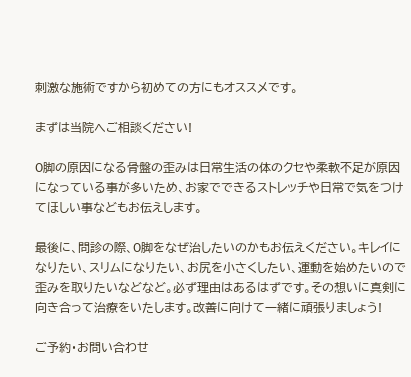刺激な施術ですから初めての方にもオススメです。

まずは当院へご相談ください!

O脚の原因になる骨盤の歪みは日常生活の体のクセや柔軟不足が原因になっている事が多いため、お家でできるストレッチや日常で気をつけてほしい事などもお伝えします。

最後に、問診の際、O脚をなぜ治したいのかもお伝えください。キレイになりたい、スリムになりたい、お尻を小さくしたい、運動を始めたいので歪みを取りたいなどなど。必ず理由はあるはずです。その想いに真剣に向き合って治療をいたします。改善に向けて一緒に頑張りましょう!

ご予約・お問い合わせ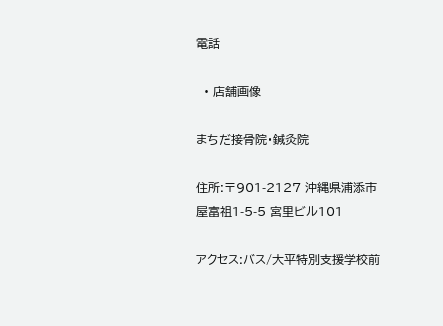電話

  • 店舗画像

まちだ接骨院・鍼灸院

住所:〒901-2127 沖縄県浦添市屋富祖1-5-5 宮里ビル101

アクセス:バス/大平特別支援学校前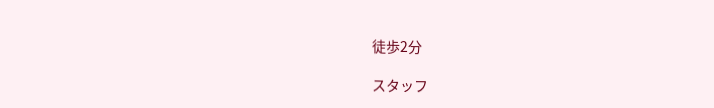徒歩2分

スタッフ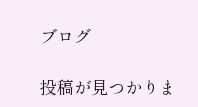ブログ

投稿が見つかりま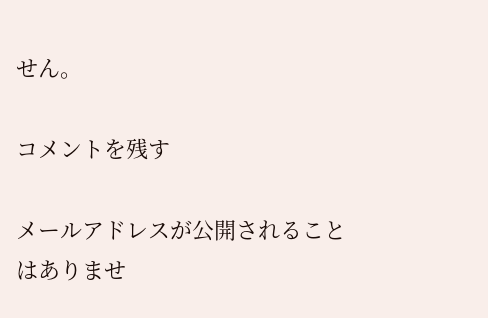せん。

コメントを残す

メールアドレスが公開されることはありませ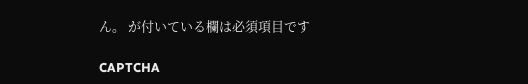ん。 が付いている欄は必須項目です

CAPTCHA